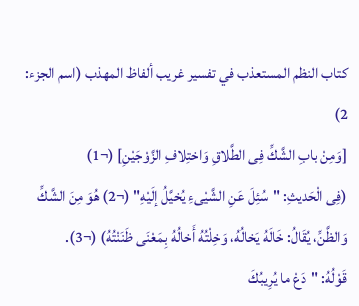كتاب النظم المستعذب في تفسير غريب ألفاظ المهذب (اسم الجزء: 2)
[وَمِنْ بابِ الشَّكِّ فِى الطَّلاقِ وَاختِلافِ الزَّوْجَيْنِ] (¬1)
(فِى الْحَديثِ: "سُئِلَ عَنِ الشَّيْىءِ يُخيَّلُ إلَيْهِ" (¬2) هُوَ مِنَ الشَّكِّ وَالظَّنِّ، يُقَالُ: خَالَهُ يَخالُهُ، وَخِلْتُهُ أَخالُهُ بِمَعْنَى ظَنَنْتُهُ) (¬3).
قَوْلُهُ: "دَعْ ما يُرِيبُكَ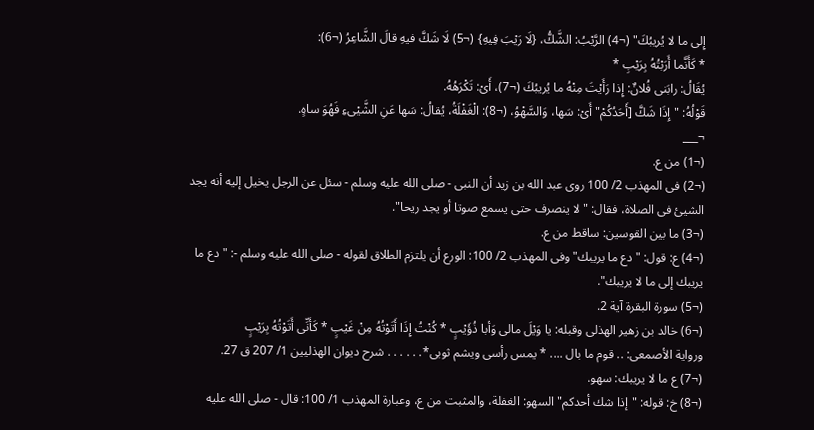إِلى ما لا يُريبُكَ" (¬4) الرَّيْبُ: الشَّكُّ، {لَا رَيْبَ فِيهِ} (¬5) لَا شَكَّ فيهِ قالَ الشَّاعِرُ (¬6):
* كَأَنَّما أَرَبْتُهُ بِرَيْبِ *
يُقَالُ: رابَنى فُلانٌ: إِذا رَأَيْتَ مِنْهُ ما يُريبُكَ (¬7)، أَىْ: تَكْرَهُهُ.
قَوْلُهُ: "إِذَا شَكَّ [أَحَدُكُمْ" أَىْ: سَها، وَالسَّهْوُ، (¬8): الْغَفْلَةُ، يُقالُ: سَها عَنِ الشَّيْىءِ فَهُوَ ساهٍ.
¬___
(¬1) من ع.
(¬2) فى المهذب 2/ 100 روى عبد الله بن زيد أن النبى - صلى الله عليه وسلم - سئل عن الرجل يخيل إليه أنه يجد الشيئ فى الصلاة، فقال: "لا ينصرف حتى يسمع صوتا أو يجد ريحا".
(¬3) ما بين القوسين: ساقط من ع.
(¬4) ع: قول: "دع ما يريبك" وفى المهذب 2/ 100: الورع أن يلتزم الطلاق لقوله - صلى الله عليه وسلم -: "دع ما يريبك إلى ما لا يريبك".
(¬5) سورة البقرة آية 2.
(¬6) خالد بن زهير الهذلى وقبله: يا وَيْلَ مالى وَأبا ذُؤَيْبٍ * كُنْتُ إِذَا أَتَوْتُهُ مِنْ غَيْبٍ * كَأَنِّى أَتَوْتُهُ بِرَيْبٍ
ورواية الأصمعى: .. قوم ما بال .... * يمس رأسى ويشم ثوبى*. . . . . . شرح ديوان الهذليين 1/ 207 ق 27.
(¬7) ع ما لا يريبك: سهو.
(¬8) خ: قوله: "إذا شك أحدكم" السهو: الغفلة، والمثبت من ع، وعبارة المهذب 1/ 100: قال - صلى الله عليه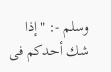وسلم -: "إذا شك أحدكم فى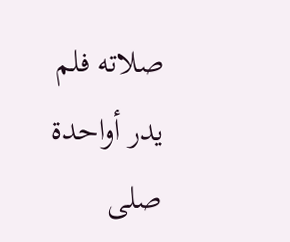صلاته فلم يدر أواحدة صلى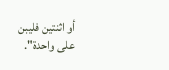أو اثنتين فليبن على واحدة".